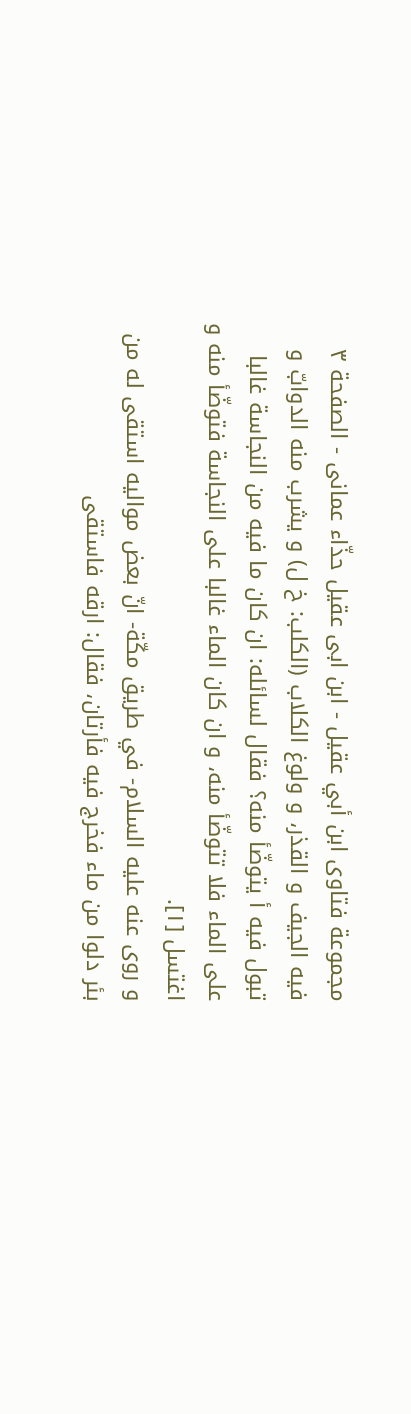مجموعة فتاوى ابن أبي عقيل - ابن ابى عقيل حذّاء عمانى - الصفحة ٣
فيه الجيف و القذر، و ولوغ الكلاب (الكلب: خ ل) و يشرب منه الدوابّ و تبول فيه أ يتوضّأ منه؟ فقال لسائله: ان كان ما فيه من النجاسة غالبا على الماء فلا تتوضّأ منه، و ان كان الماء غالبا على النجاسة فتوضّأ منه و اغتسل [١].
و روى عنه عليه السلام- في طريق مكّة- انّ بعض مواليه استقى له من بئر دلوا من ماء فخرج فيه فأرتان، فقال: ارقه فاستقى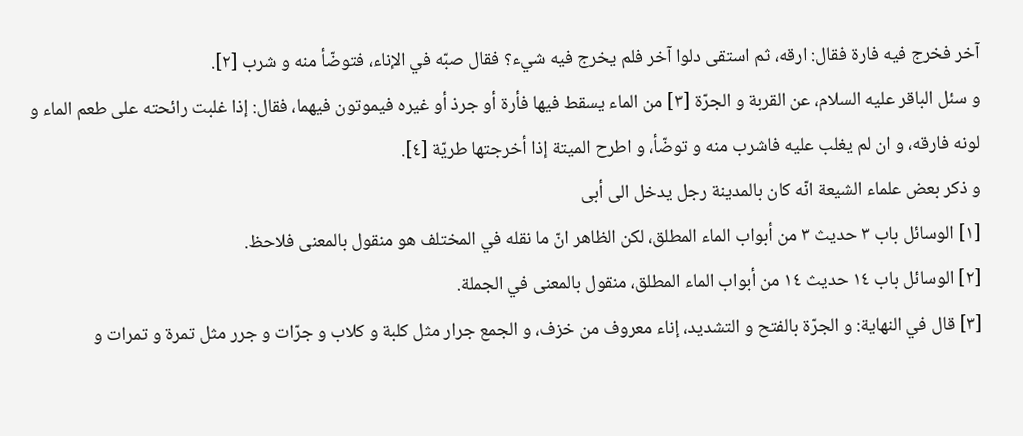آخر فخرج فيه فارة فقال: ارقه، ثم استقى دلوا آخر فلم يخرج فيه شيء؟ فقال صبّه في الإناء، فتوضّأ منه و شرب [٢].
و سئل الباقر عليه السلام، عن القربة و الجرّة [٣] من الماء يسقط فيها فأرة أو جرذ أو غيره فيموتون فيهما، فقال: إذا غلبت رائحته على طعم الماء و لونه فارقه، و ان لم يغلب عليه فاشرب منه و توضّأ، و اطرح الميتة إذا أخرجتها طريّة [٤].
و ذكر بعض علماء الشيعة انّه كان بالمدينة رجل يدخل الى أبى
[١] الوسائل باب ٣ حديث ٣ من أبواب الماء المطلق، لكن الظاهر انّ ما نقله في المختلف هو منقول بالمعنى فلاحظ.
[٢] الوسائل باب ١٤ حديث ١٤ من أبواب الماء المطلق، منقول بالمعنى في الجملة.
[٣] قال في النهاية: و الجرّة بالفتح و التشديد، إناء معروف من خزف، و الجمع جرار مثل كلبة و كلاب و جرّات و جرر مثل تمرة و تمرات و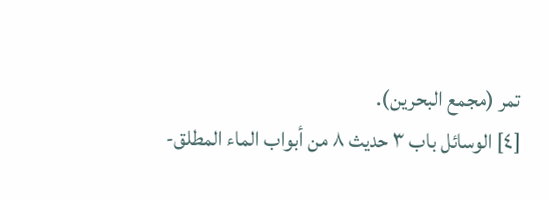تمر (مجمع البحرين).
[٤] الوسائل باب ٣ حديث ٨ من أبواب الماء المطلق-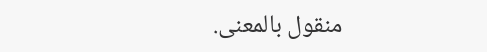منقول بالمعنى.